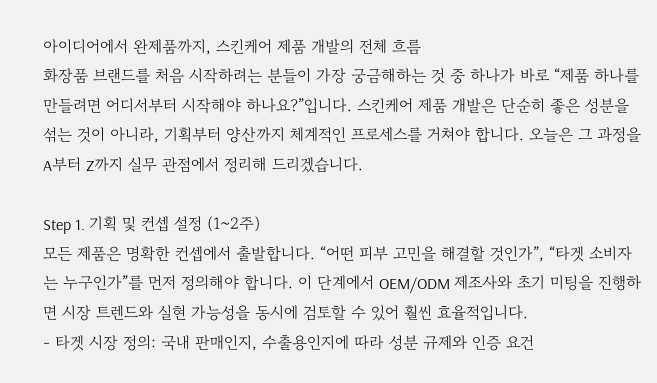아이디어에서 완제품까지, 스킨케어 제품 개발의 전체 흐름
화장품 브랜드를 처음 시작하려는 분들이 가장 궁금해하는 것 중 하나가 바로 “제품 하나를 만들려면 어디서부터 시작해야 하나요?”입니다. 스킨케어 제품 개발은 단순히 좋은 성분을 섞는 것이 아니라, 기획부터 양산까지 체계적인 프로세스를 거쳐야 합니다. 오늘은 그 과정을 A부터 Z까지 실무 관점에서 정리해 드리겠습니다.

Step 1. 기획 및 컨셉 설정 (1~2주)
모든 제품은 명확한 컨셉에서 출발합니다. “어떤 피부 고민을 해결할 것인가”, “타겟 소비자는 누구인가”를 먼저 정의해야 합니다. 이 단계에서 OEM/ODM 제조사와 초기 미팅을 진행하면 시장 트렌드와 실현 가능성을 동시에 검토할 수 있어 훨씬 효율적입니다.
- 타겟 시장 정의: 국내 판매인지, 수출용인지에 따라 성분 규제와 인증 요건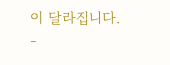이 달라집니다.
-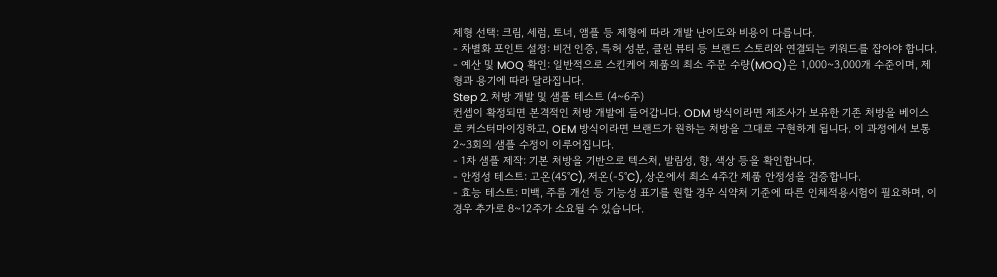제형 선택: 크림, 세럼, 토너, 앰플 등 제형에 따라 개발 난이도와 비용이 다릅니다.
- 차별화 포인트 설정: 비건 인증, 특허 성분, 클린 뷰티 등 브랜드 스토리와 연결되는 키워드를 잡아야 합니다.
- 예산 및 MOQ 확인: 일반적으로 스킨케어 제품의 최소 주문 수량(MOQ)은 1,000~3,000개 수준이며, 제형과 용기에 따라 달라집니다.
Step 2. 처방 개발 및 샘플 테스트 (4~6주)
컨셉이 확정되면 본격적인 처방 개발에 들어갑니다. ODM 방식이라면 제조사가 보유한 기존 처방을 베이스로 커스터마이징하고, OEM 방식이라면 브랜드가 원하는 처방을 그대로 구현하게 됩니다. 이 과정에서 보통 2~3회의 샘플 수정이 이루어집니다.
- 1차 샘플 제작: 기본 처방을 기반으로 텍스처, 발림성, 향, 색상 등을 확인합니다.
- 안정성 테스트: 고온(45°C), 저온(-5°C), 상온에서 최소 4주간 제품 안정성을 검증합니다.
- 효능 테스트: 미백, 주름 개선 등 기능성 표기를 원할 경우 식약처 기준에 따른 인체적용시험이 필요하며, 이 경우 추가로 8~12주가 소요될 수 있습니다.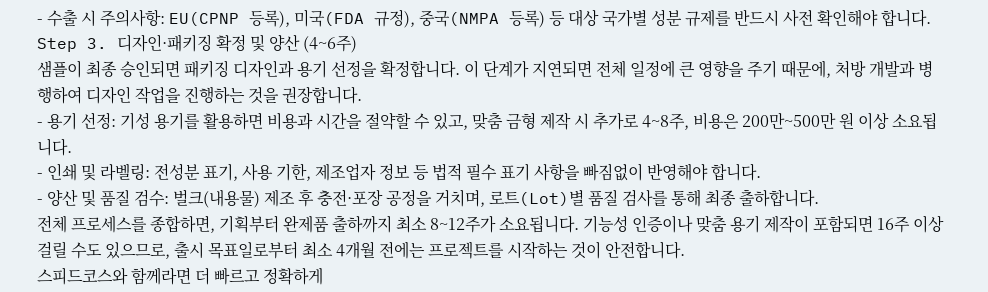- 수출 시 주의사항: EU(CPNP 등록), 미국(FDA 규정), 중국(NMPA 등록) 등 대상 국가별 성분 규제를 반드시 사전 확인해야 합니다.
Step 3. 디자인·패키징 확정 및 양산 (4~6주)
샘플이 최종 승인되면 패키징 디자인과 용기 선정을 확정합니다. 이 단계가 지연되면 전체 일정에 큰 영향을 주기 때문에, 처방 개발과 병행하여 디자인 작업을 진행하는 것을 권장합니다.
- 용기 선정: 기성 용기를 활용하면 비용과 시간을 절약할 수 있고, 맞춤 금형 제작 시 추가로 4~8주, 비용은 200만~500만 원 이상 소요됩니다.
- 인쇄 및 라벨링: 전성분 표기, 사용 기한, 제조업자 정보 등 법적 필수 표기 사항을 빠짐없이 반영해야 합니다.
- 양산 및 품질 검수: 벌크(내용물) 제조 후 충전·포장 공정을 거치며, 로트(Lot)별 품질 검사를 통해 최종 출하합니다.
전체 프로세스를 종합하면, 기획부터 완제품 출하까지 최소 8~12주가 소요됩니다. 기능성 인증이나 맞춤 용기 제작이 포함되면 16주 이상 걸릴 수도 있으므로, 출시 목표일로부터 최소 4개월 전에는 프로젝트를 시작하는 것이 안전합니다.
스피드코스와 함께라면 더 빠르고 정확하게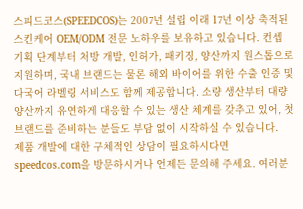스피드코스(SPEEDCOS)는 2007년 설립 이래 17년 이상 축적된 스킨케어 OEM/ODM 전문 노하우를 보유하고 있습니다. 컨셉 기획 단계부터 처방 개발, 인허가, 패키징, 양산까지 원스톱으로 지원하며, 국내 브랜드는 물론 해외 바이어를 위한 수출 인증 및 다국어 라벨링 서비스도 함께 제공합니다. 소량 생산부터 대량 양산까지 유연하게 대응할 수 있는 생산 체계를 갖추고 있어, 첫 브랜드를 준비하는 분들도 부담 없이 시작하실 수 있습니다.
제품 개발에 대한 구체적인 상담이 필요하시다면 speedcos.com을 방문하시거나 언제든 문의해 주세요. 여러분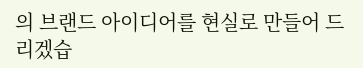의 브랜드 아이디어를 현실로 만들어 드리겠습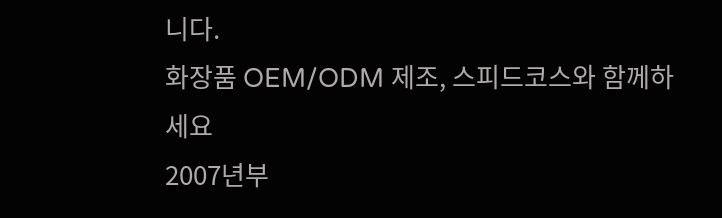니다.
화장품 OEM/ODM 제조, 스피드코스와 함께하세요
2007년부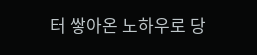터 쌓아온 노하우로 당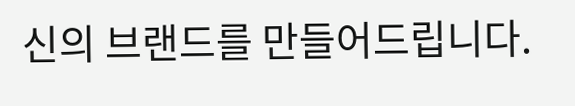신의 브랜드를 만들어드립니다.